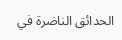الحدائق الناضرة في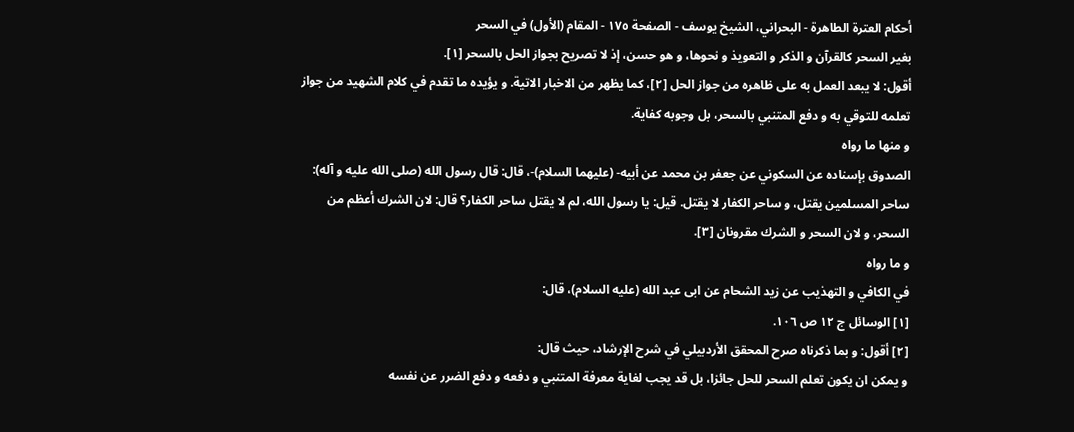أحكام العترة الطاهرة - البحراني، الشيخ يوسف - الصفحة ١٧٥ - المقام (الأول) في السحر
بغير السحر كالقرآن و الذكر و التعويذ و نحوها، و هو حسن، إذ لا تصريح بجواز الحل بالسحر [١].
أقول: لا يبعد العمل به على ظاهره من جواز الحل [٢]، كما يظهر من الاخبار الاتية. و يؤيده ما تقدم في كلام الشهيد من جواز تعلمه للتوقي به و دفع المتنبي بالسحر، بل وجوبه كفاية.
و منها ما رواه
الصدوق بإسناده عن السكوني عن جعفر بن محمد عن أبيه- (عليهما السلام)-، قال: قال رسول الله (صلى الله عليه و آله): ساحر المسلمين يقتل، و ساحر الكفار لا يقتل. قيل: يا رسول الله، لم لا يقتل ساحر الكفار؟ قال: لان الشرك أعظم من السحر، و لان السحر و الشرك مقرونان [٣].
و ما رواه
في الكافي و التهذيب عن زيد الشحام عن ابى عبد الله (عليه السلام)، قال:
[١] الوسائل ج ١٢ ص ١٠٦.
[٢] أقول: و بما ذكرناه صرح المحقق الأردبيلي في شرح الإرشاد، حيث قال:
و يمكن ان يكون تعلم السحر للحل جائزا، بل قد يجب لغاية معرفة المتنبي و دفعه و دفع الضرر عن نفسه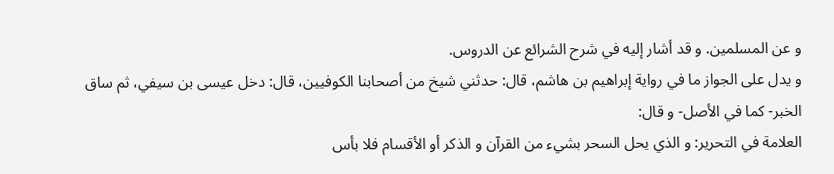و عن المسلمين. و قد أشار إليه في شرح الشرائع عن الدروس.
و يدل على الجواز ما في رواية إبراهيم بن هاشم، قال: حدثني شيخ من أصحابنا الكوفيين، قال: دخل عيسى بن سيفي، ثم ساق الخبر- كما في الأصل- و قال:
العلامة في التحرير: و الذي يحل السحر بشيء من القرآن و الذكر أو الأقسام فلا بأس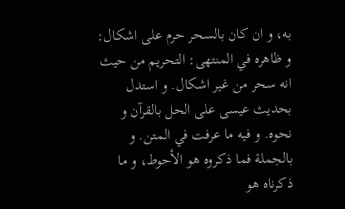به، و ان كان بالسحر حرم على اشكال: و ظاهره في المنتهى: التحريم من حيث انه سحر من غير اشكال. و استدل بحديث عيسى على الحل بالقرآن و نحوه. و فيه ما عرفت في المتن. و بالجملة فما ذكروه هو الأحوط، و ما ذكرناه هو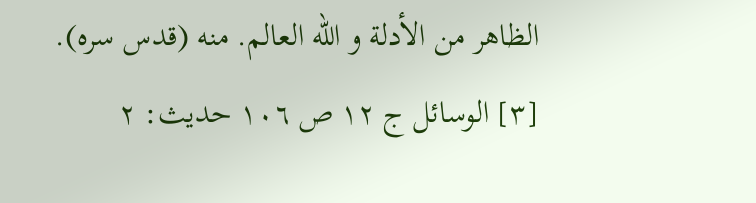الظاهر من الأدلة و الله العالم. منه (قدس سره).
[٣] الوسائل ج ١٢ ص ١٠٦ حديث: ٢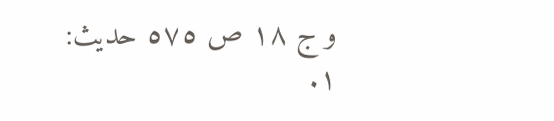و ج ١٨ ص ٥٧٥ حديث: ١.